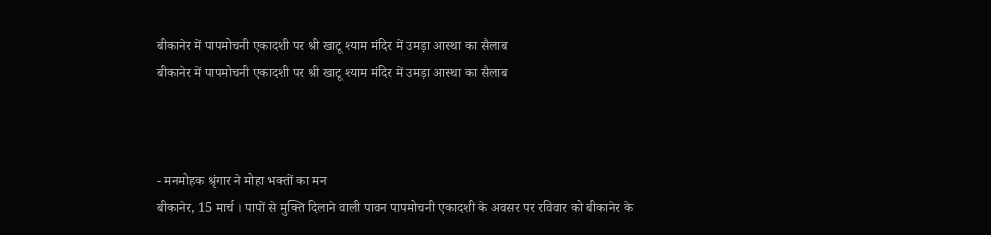बीकानेर में पापमोचनी एकादशी पर श्री खाटू श्याम मंदिर में उमड़ा आस्था का सैलाब
बीकानेर में पापमोचनी एकादशी पर श्री खाटू श्याम मंदिर में उमड़ा आस्था का सैलाब



- मनमोहक श्रृंगार ने मोहा भक्तों का मन
बीकानेर, 15 मार्च । पापों से मुक्ति दिलाने वाली पावन पापमोचनी एकादशी के अवसर पर रविवार को बीकानेर के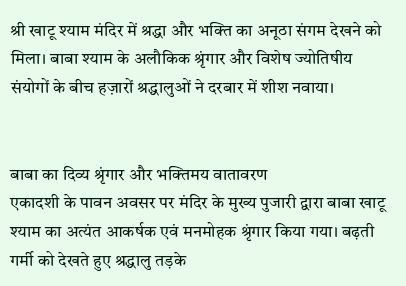श्री खाटू श्याम मंदिर में श्रद्धा और भक्ति का अनूठा संगम देखने को मिला। बाबा श्याम के अलौकिक श्रृंगार और विशेष ज्योतिषीय संयोगों के बीच हज़ारों श्रद्धालुओं ने दरबार में शीश नवाया।


बाबा का दिव्य श्रृंगार और भक्तिमय वातावरण
एकादशी के पावन अवसर पर मंदिर के मुख्य पुजारी द्वारा बाबा खाटू श्याम का अत्यंत आकर्षक एवं मनमोहक श्रृंगार किया गया। बढ़ती गर्मी को देखते हुए श्रद्धालु तड़के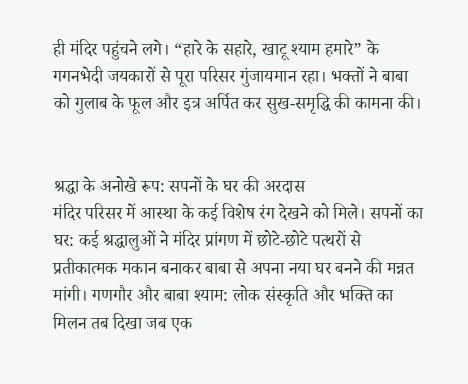ही मंदिर पहुंचने लगे। “हारे के सहारे, खाटू श्याम हमारे” के गगनभेदी जयकारों से पूरा परिसर गुंजायमान रहा। भक्तों ने बाबा को गुलाब के फूल और इत्र अर्पित कर सुख-समृद्धि की कामना की।


श्रद्धा के अनोखे रूप: सपनों के घर की अरदास
मंदिर परिसर में आस्था के कई विशेष रंग देखने को मिले। सपनों का घर: कई श्रद्धालुओं ने मंदिर प्रांगण में छोटे-छोटे पत्थरों से प्रतीकात्मक मकान बनाकर बाबा से अपना नया घर बनने की मन्नत मांगी। गणगौर और बाबा श्याम: लोक संस्कृति और भक्ति का मिलन तब दिखा जब एक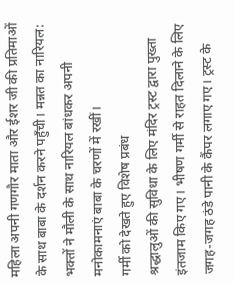महिला अपनी गणगौर माता और ईशर जी की प्रतिमाओं के साथ बाबा के दर्शन करने पहुँची। मन्नत का नारियल: भक्तों ने मौली के साथ नारियल बांधकर अपनी मनोकामनाएं बाबा के चरणों में रखीं।
गर्मी को देखते हुए विशेष प्रबंध
श्रद्धालुओं की सुविधा के लिए मंदिर ट्रस्ट द्वारा पुख्ता इंतजाम किए गए। भीषण गर्मी से राहत दिलाने के लिए जगह-जगह ठंडे पानी के कैंपर लगाए गए। ट्रस्ट के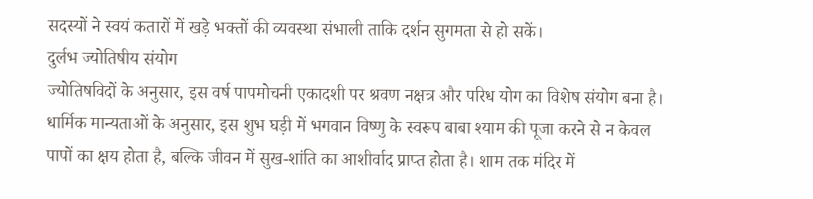सदस्यों ने स्वयं कतारों में खड़े भक्तों की व्यवस्था संभाली ताकि दर्शन सुगमता से हो सकें।
दुर्लभ ज्योतिषीय संयोग
ज्योतिषविदों के अनुसार, इस वर्ष पापमोचनी एकादशी पर श्रवण नक्षत्र और परिध योग का विशेष संयोग बना है। धार्मिक मान्यताओं के अनुसार, इस शुभ घड़ी में भगवान विष्णु के स्वरूप बाबा श्याम की पूजा करने से न केवल पापों का क्षय होता है, बल्कि जीवन में सुख-शांति का आशीर्वाद प्राप्त होता है। शाम तक मंदिर में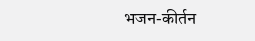भजन-कीर्तन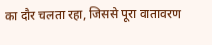का दौर चलता रहा, जिससे पूरा वातावरण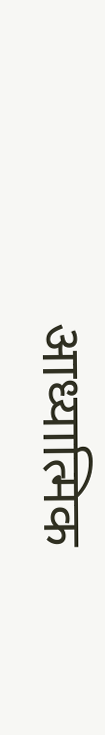आध्यात्मिक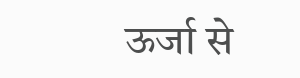ऊर्जा से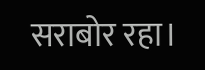सराबोर रहा।